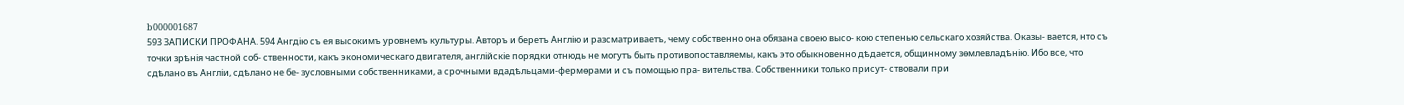b000001687
593 ЗАПИСКИ ПРОФАНА. 594 Ангдію съ ея высокимъ уровнемъ культуры. Авторъ и беретъ Англію и разсматриваетъ, чему собственно она обязана своею высо- кою степенью сельскаго хозяйства. Оказы- вается, нто съ точки зрѣнія частной соб- ственности, какъ экономическаго двигателя, англійскіе порядки отнюдь не могутъ быть противопоставляемы, какъ это обыкновенно дѣдается, общинному зѳмлевладѣнію. Ибо все, что сдѣлано въ Англіи, сдѣлано не бе- зусловными собственниками, а срочными вдадѣльцами-фермѳрами и съ помощью пра- вительства. Собственники только присут- ствовали при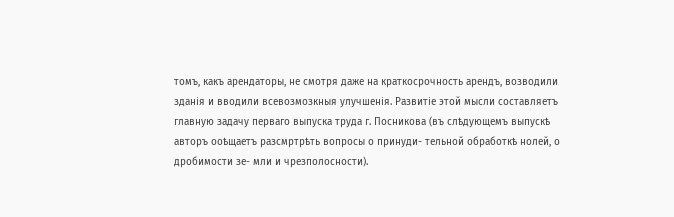томъ, какъ арендаторы, не смотря даже на краткосрочность арендъ, возводили зданія и вводили всевозмозкныя улучшенія. Развитіе этой мысли составляетъ главную задачу перваго выпуска труда г. Посникова (въ слѣдующемъ выпускѣ авторъ ооѣщаетъ разсмртрѣть вопросы о принуди- тельной обработкѣ нолей, о дробимости зе- мли и чрезполосности).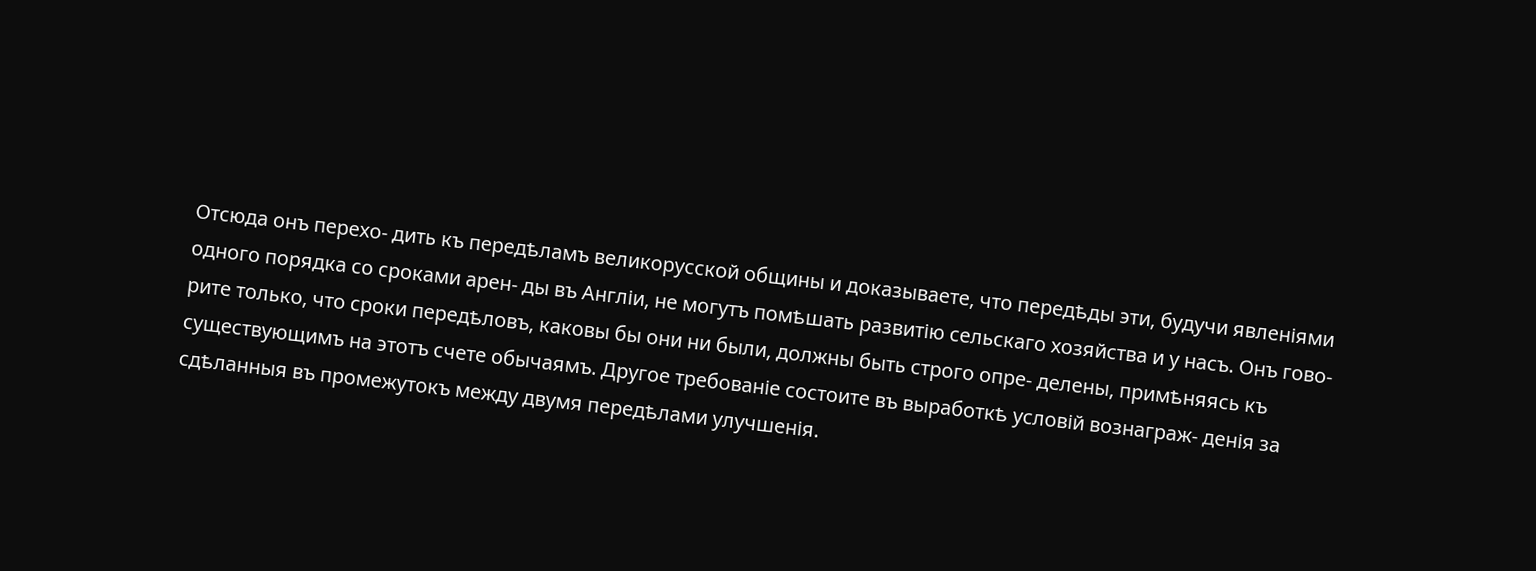Отсюда онъ перехо- дить къ передѣламъ великорусской общины и доказываете, что передѣды эти, будучи явленіями одного порядка со сроками арен- ды въ Англіи, не могутъ помѣшать развитію сельскаго хозяйства и у насъ. Онъ гово- рите только, что сроки передѣловъ, каковы бы они ни были, должны быть строго опре- делены, примѣняясь къ существующимъ на этотъ счете обычаямъ. Другое требованіе состоите въ выработкѣ условій вознаграж- денія за сдѣланныя въ промежутокъ между двумя передѣлами улучшенія.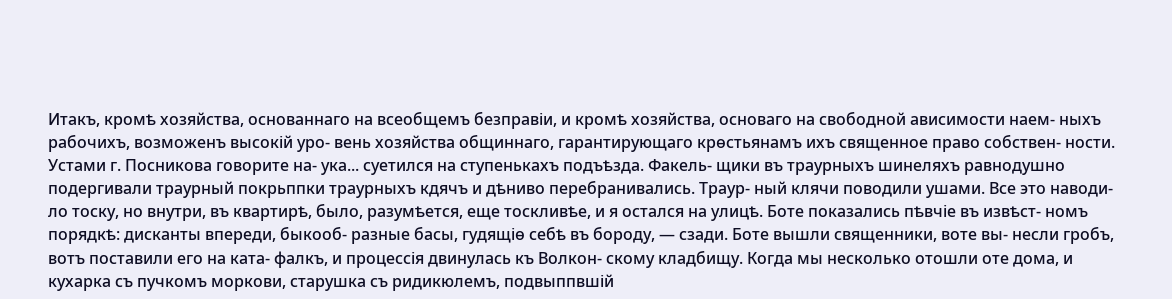Итакъ, кромѣ хозяйства, основаннаго на всеобщемъ безправіи, и кромѣ хозяйства, основаго на свободной ависимости наем- ныхъ рабочихъ, возможенъ высокій уро- вень хозяйства общиннаго, гарантирующаго крѳстьянамъ ихъ священное право собствен- ности. Устами г. Посникова говорите на- ука... суетился на ступенькахъ подъѣзда. Факель- щики въ траурныхъ шинеляхъ равнодушно подергивали траурный покрьппки траурныхъ кдячъ и дѣниво перебранивались. Траур- ный клячи поводили ушами. Все это наводи- ло тоску, но внутри, въ квартирѣ, было, разумѣется, еще тоскливѣе, и я остался на улицѣ. Боте показались пѣвчіе въ извѣст- номъ порядкѣ: дисканты впереди, быкооб- разные басы, гудящіѳ себѣ въ бороду, — сзади. Боте вышли священники, воте вы- несли гробъ, вотъ поставили его на ката- фалкъ, и процессія двинулась къ Волкон- скому кладбищу. Когда мы несколько отошли оте дома, и кухарка съ пучкомъ моркови, старушка съ ридикюлемъ, подвыппвшій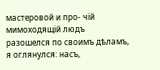мастеровой и про- чій мимоходящій людъ разошелся по своимъ дѣламъ, я оглянулся: насъ,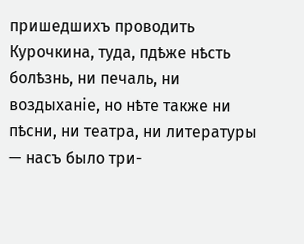пришедшихъ проводить Курочкина, туда, пдѣже нѣсть болѣзнь, ни печаль, ни воздыханіе, но нѣте также ни пѣсни, ни театра, ни литературы — насъ было три-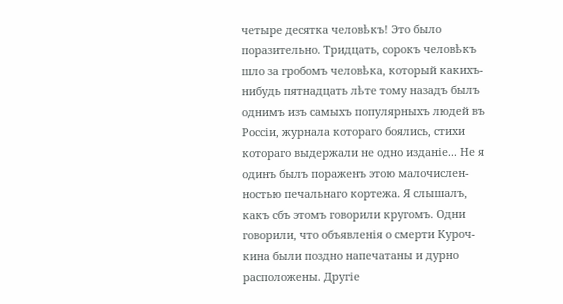четыре десятка человѣкъ! Это было поразительно. Тридцать, сорокъ человѣкъ шло за гробомъ человѣка, который какихъ-нибудь пятнадцать лѣте тому назадъ былъ однимъ изъ самыхъ популярныхъ людей въ Россіи, журнала котораго боялись, стихи котораго выдержали не одно изданіе... Не я одинъ былъ пораженъ этою малочислен- ностью печальнаго кортежа. Я слышалъ, какъ сбъ этомъ говорили кругомъ. Одни говорили, что объявленія о смерти Куроч- кина были поздно напечатаны и дурно расположены. Другіе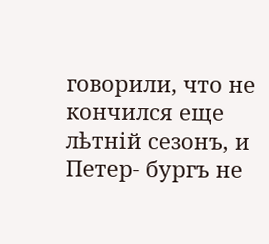говорили, что не кончился еще лѣтній сезонъ, и Петер- бургъ не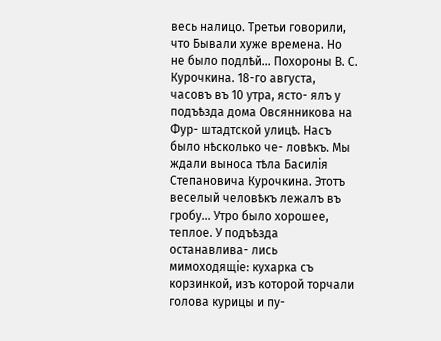весь налицо. Третьи говорили, что Бывали хуже времена. Но не было подлѣй... Похороны В. С. Курочкина. 18-го августа, часовъ въ 10 утра, ясто- ялъ у подъѣзда дома Овсянникова на Фур- штадтской улицѣ. Насъ было нѣсколько че- ловѣкъ. Мы ждали выноса тѣла Басилія Степановича Курочкина. Этотъ веселый человѣкъ лежалъ въ гробу... Утро было хорошее, теплое. У подъѣзда останавлива- лись мимоходящіе: кухарка съ корзинкой, изъ которой торчали голова курицы и пу-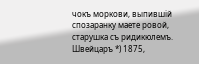чокъ моркови, выпившій спозаранку маете ровой, старушка съ ридикюлемъ. Швейцаръ *) 1875,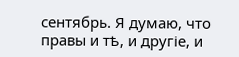сентябрь. Я думаю, что правы и тѣ, и другіе, и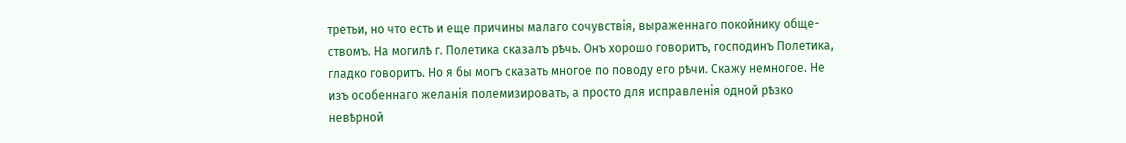третьи, но что есть и еще причины малаго сочувствія, выраженнаго покойнику обще- ствомъ. На могилѣ г. Полетика сказалъ рѣчь. Онъ хорошо говоритъ, господинъ Полетика, гладко говоритъ. Но я бы могъ сказать многое по поводу его рѣчи. Скажу немногое. Не изъ особеннаго желанія полемизировать, а просто для исправленія одной рѣзко невѣрной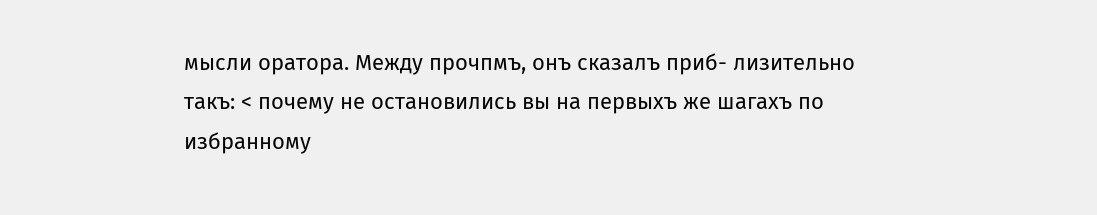мысли оратора. Между прочпмъ, онъ сказалъ приб- лизительно такъ: < почему не остановились вы на первыхъ же шагахъ по избранному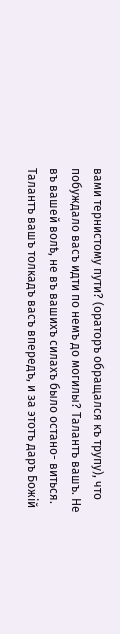вами тернистому пути? (ораторъ обращался къ трупу), что побуждало васъ идти по немъ до могилы? Талантъ вашъ. Не въ вашей волѣ, не въ вашихъ силахъ было остано- виться. Талантъ вашъ толкадъ васъ впередъ, и за этотъ даръ Божій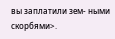вы заплатили зем- ными скорбями>.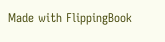Made with FlippingBook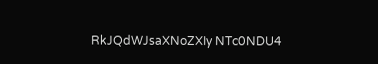RkJQdWJsaXNoZXIy NTc0NDU4